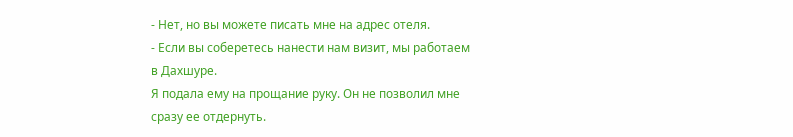- Нет, но вы можете писать мне на адрес отеля.
- Если вы соберетесь нанести нам визит, мы работаем в Дахшуре.
Я подала ему на прощание руку. Он не позволил мне сразу ее отдернуть.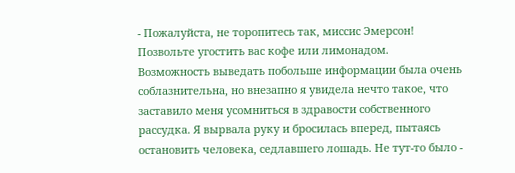- Пожалуйста, не торопитесь так, миссис Эмерсон! Позвольте угостить вас кофе или лимонадом.
Возможность выведать побольше информации была очень соблазнительна, но внезапно я увидела нечто такое, что заставило меня усомниться в здравости собственного рассудка. Я вырвала руку и бросилась вперед, пытаясь остановить человека, седлавшего лошадь. Не тут-то было -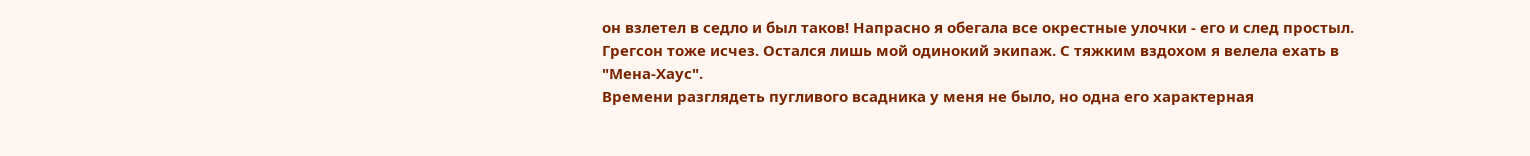он взлетел в седло и был таков! Напрасно я обегала все окрестные улочки - его и след простыл. Грегсон тоже исчез. Остался лишь мой одинокий экипаж. С тяжким вздохом я велела ехать в "Мена-Хаус".
Времени разглядеть пугливого всадника у меня не было, но одна его характерная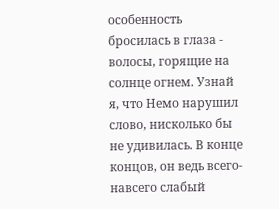особенность бросилась в глаза - волосы, горящие на солнце огнем. Узнай я, что Немо нарушил слово, нисколько бы не удивилась. В конце концов, он ведь всего-навсего слабый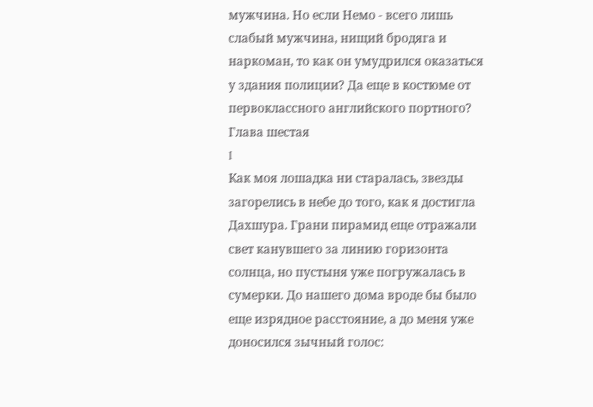мужчина. Но если Немо - всего лишь слабый мужчина, нищий бродяга и наркоман, то как он умудрился оказаться у здания полиции? Да еще в костюме от первоклассного английского портного?
Глава шестая
I
Как моя лошадка ни старалась, звезды загорелись в небе до того, как я достигла Дахшура. Грани пирамид еще отражали свет канувшего за линию горизонта солнца, но пустыня уже погружалась в сумерки. До нашего дома вроде бы было еще изрядное расстояние, а до меня уже доносился зычный голос: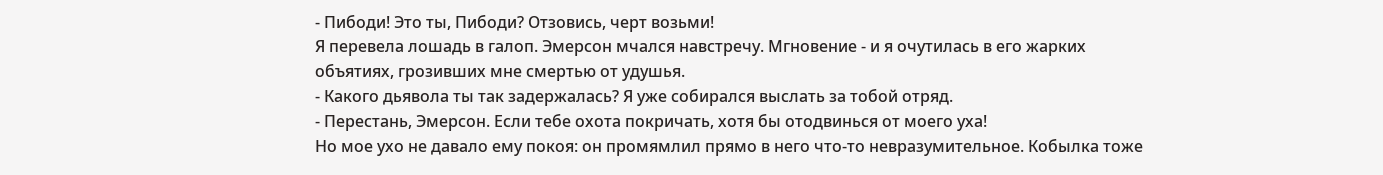- Пибоди! Это ты, Пибоди? Отзовись, черт возьми!
Я перевела лошадь в галоп. Эмерсон мчался навстречу. Мгновение - и я очутилась в его жарких объятиях, грозивших мне смертью от удушья.
- Какого дьявола ты так задержалась? Я уже собирался выслать за тобой отряд.
- Перестань, Эмерсон. Если тебе охота покричать, хотя бы отодвинься от моего уха!
Но мое ухо не давало ему покоя: он промямлил прямо в него что-то невразумительное. Кобылка тоже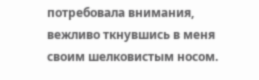потребовала внимания, вежливо ткнувшись в меня своим шелковистым носом.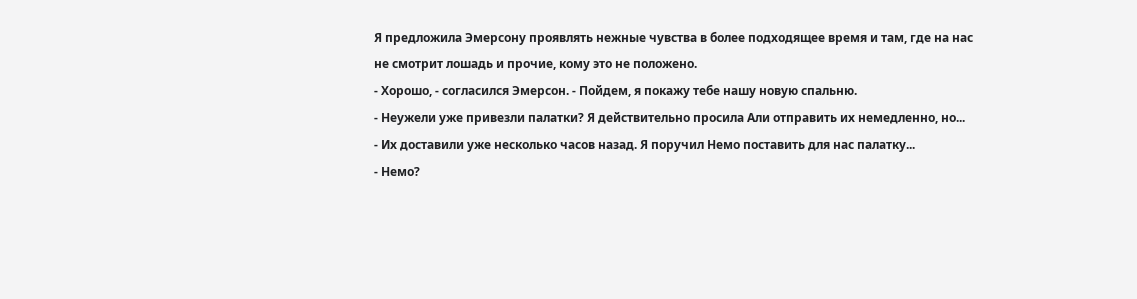Я предложила Эмерсону проявлять нежные чувства в более подходящее время и там, где на нас не смотрит лошадь и прочие, кому это не положено.
- Хорошо, - согласился Эмерсон. - Пойдем, я покажу тебе нашу новую спальню.
- Неужели уже привезли палатки? Я действительно просила Али отправить их немедленно, но...
- Их доставили уже несколько часов назад. Я поручил Немо поставить для нас палатку...
- Немо?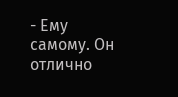- Ему самому. Он отлично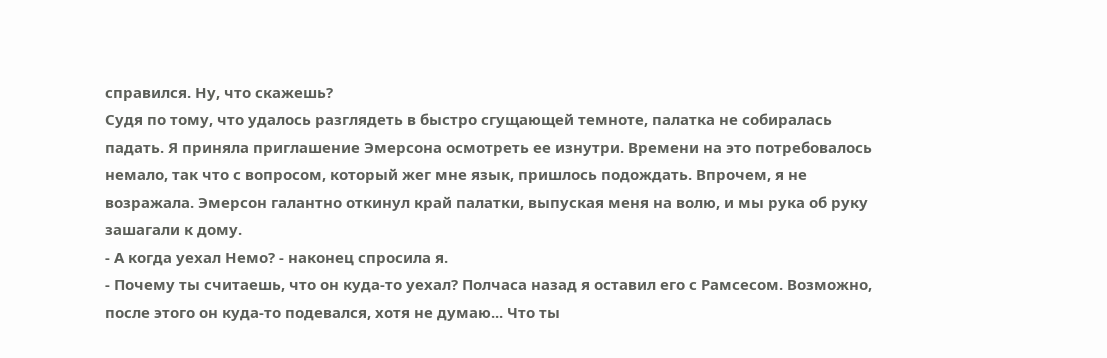справился. Ну, что скажешь?
Судя по тому, что удалось разглядеть в быстро сгущающей темноте, палатка не собиралась падать. Я приняла приглашение Эмерсона осмотреть ее изнутри. Времени на это потребовалось немало, так что с вопросом, который жег мне язык, пришлось подождать. Впрочем, я не возражала. Эмерсон галантно откинул край палатки, выпуская меня на волю, и мы рука об руку зашагали к дому.
- А когда уехал Немо? - наконец спросила я.
- Почему ты считаешь, что он куда-то уехал? Полчаса назад я оставил его с Рамсесом. Возможно, после этого он куда-то подевался, хотя не думаю... Что ты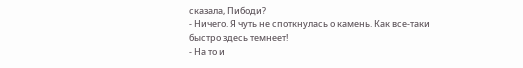сказала, Пибоди?
- Ничего. Я чуть не споткнулась о камень. Как все-таки быстро здесь темнеет!
- На то и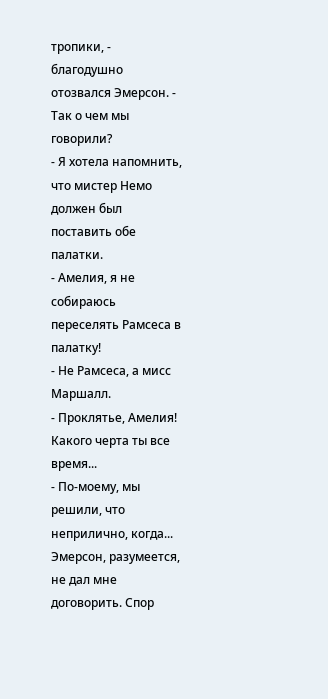тропики, - благодушно отозвался Эмерсон. - Так о чем мы говорили?
- Я хотела напомнить, что мистер Немо должен был поставить обе палатки.
- Амелия, я не собираюсь переселять Рамсеса в палатку!
- Не Рамсеса, а мисс Маршалл.
- Проклятье, Амелия! Какого черта ты все время...
- По-моему, мы решили, что неприлично, когда...
Эмерсон, разумеется, не дал мне договорить. Спор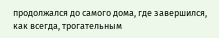продолжался до самого дома, где завершился, как всегда, трогательным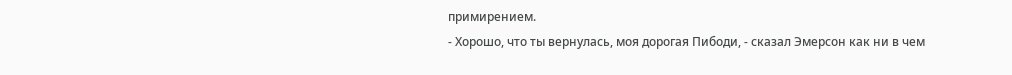примирением.
- Хорошо, что ты вернулась, моя дорогая Пибоди, - сказал Эмерсон как ни в чем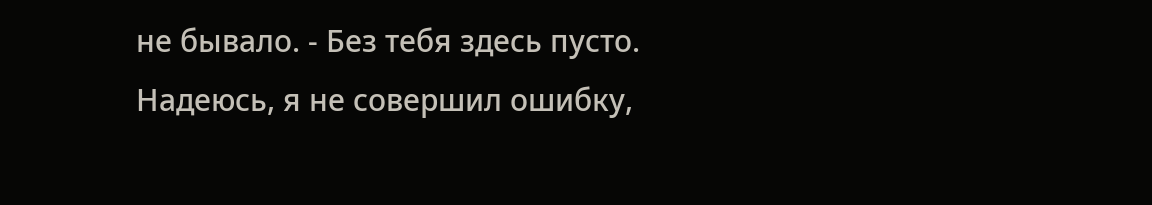не бывало. - Без тебя здесь пусто. Надеюсь, я не совершил ошибку,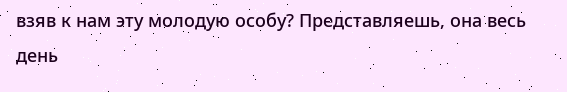взяв к нам эту молодую особу? Представляешь, она весь день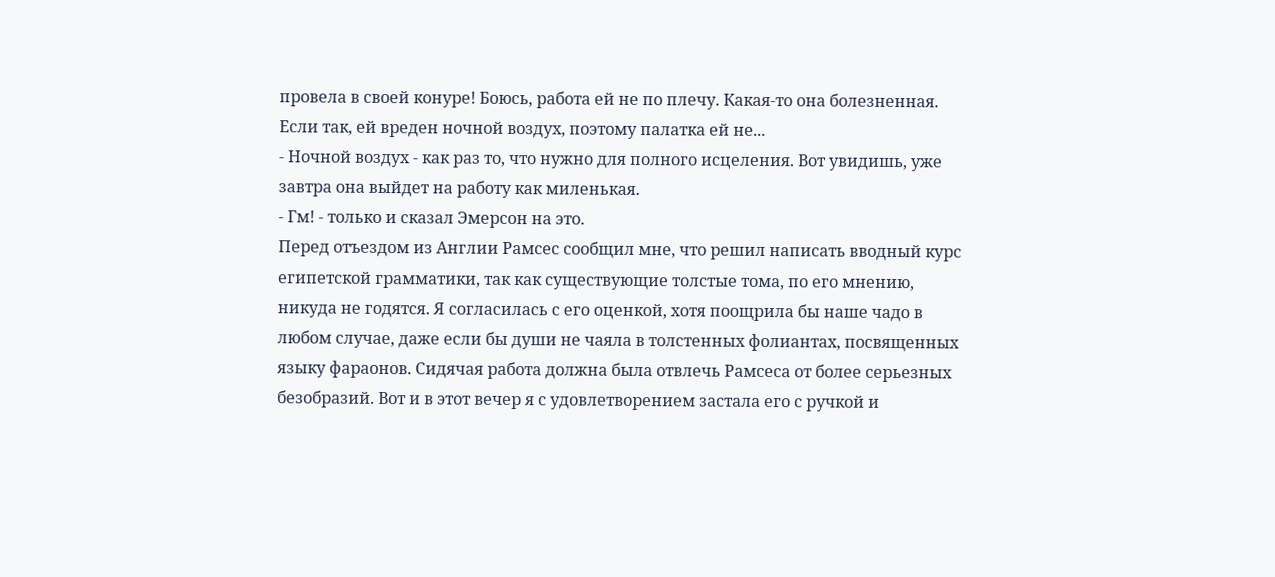провела в своей конуре! Боюсь, работа ей не по плечу. Какая-то она болезненная. Если так, ей вреден ночной воздух, поэтому палатка ей не...
- Ночной воздух - как раз то, что нужно для полного исцеления. Вот увидишь, уже завтра она выйдет на работу как миленькая.
- Гм! - только и сказал Эмерсон на это.
Перед отъездом из Англии Рамсес сообщил мне, что решил написать вводный курс египетской грамматики, так как существующие толстые тома, по его мнению, никуда не годятся. Я согласилась с его оценкой, хотя поощрила бы наше чадо в любом случае, даже если бы души не чаяла в толстенных фолиантах, посвященных языку фараонов. Сидячая работа должна была отвлечь Рамсеса от более серьезных безобразий. Вот и в этот вечер я с удовлетворением застала его с ручкой и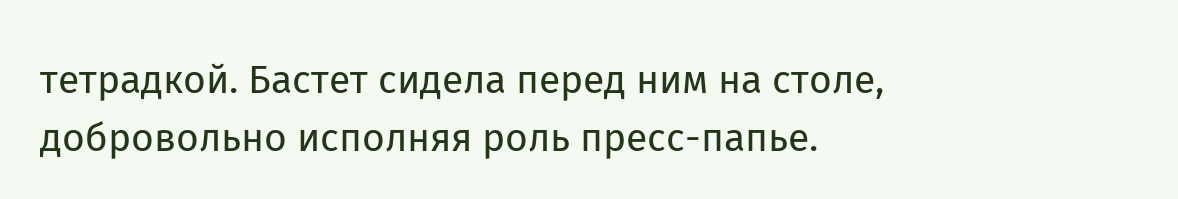тетрадкой. Бастет сидела перед ним на столе, добровольно исполняя роль пресс-папье.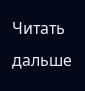Читать дальше